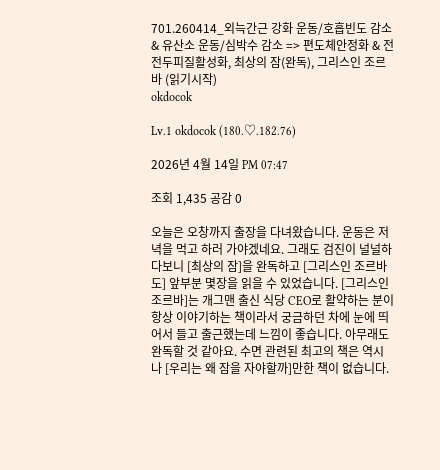701.260414_외늑간근 강화 운동/호흡빈도 감소 & 유산소 운동/심박수 감소 => 편도체안정화 & 전전두피질활성화, 최상의 잠(완독), 그리스인 조르바 (읽기시작)
okdocok

Lv.1 okdocok (180.♡.182.76)

2026년 4월 14일 PM 07:47

조회 1,435 공감 0

오늘은 오창까지 출장을 다녀왔습니다. 운동은 저녁을 먹고 하러 가야겠네요. 그래도 검진이 널널하다보니 [최상의 잠]을 완독하고 [그리스인 조르바도] 앞부분 몇장을 읽을 수 있었습니다. [그리스인 조르바]는 개그맨 출신 식당 CEO로 활약하는 분이 항상 이야기하는 책이라서 궁금하던 차에 눈에 띄어서 들고 출근했는데 느낌이 좋습니다. 아무래도 완독할 것 같아요. 수면 관련된 최고의 책은 역시나 [우리는 왜 잠을 자야할까]만한 책이 없습니다.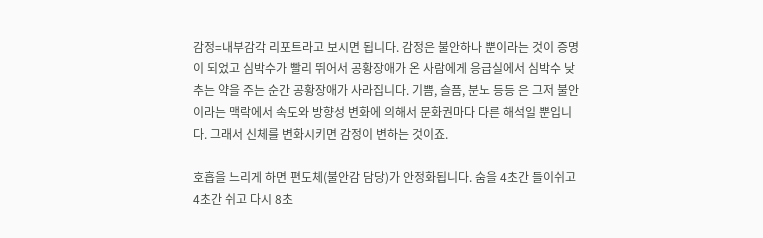감정=내부감각 리포트라고 보시면 됩니다. 감정은 불안하나 뿐이라는 것이 증명이 되었고 심박수가 빨리 뛰어서 공황장애가 온 사람에게 응급실에서 심박수 낮추는 약을 주는 순간 공황장애가 사라집니다. 기쁨, 슬픔, 분노 등등 은 그저 불안이라는 맥락에서 속도와 방향성 변화에 의해서 문화권마다 다른 해석일 뿐입니다. 그래서 신체를 변화시키면 감정이 변하는 것이죠.

호흡을 느리게 하면 편도체(불안감 담당)가 안정화됩니다. 숨을 4초간 들이쉬고 4초간 쉬고 다시 8초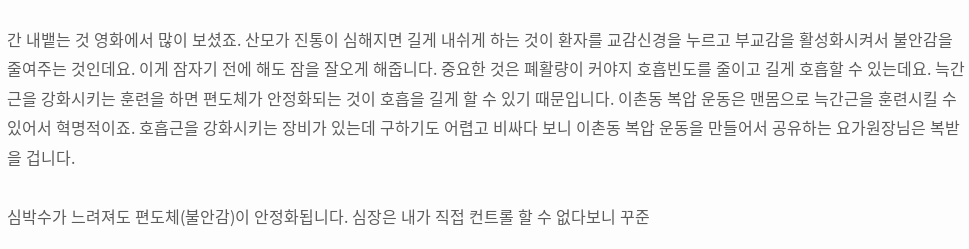간 내뱉는 것 영화에서 많이 보셨죠. 산모가 진통이 심해지면 길게 내쉬게 하는 것이 환자를 교감신경을 누르고 부교감을 활성화시켜서 불안감을 줄여주는 것인데요. 이게 잠자기 전에 해도 잠을 잘오게 해줍니다. 중요한 것은 폐활량이 커야지 호흡빈도를 줄이고 길게 호흡할 수 있는데요. 늑간근을 강화시키는 훈련을 하면 편도체가 안정화되는 것이 호흡을 길게 할 수 있기 때문입니다. 이촌동 복압 운동은 맨몸으로 늑간근을 훈련시킬 수 있어서 혁명적이죠. 호흡근을 강화시키는 장비가 있는데 구하기도 어렵고 비싸다 보니 이촌동 복압 운동을 만들어서 공유하는 요가원장님은 복받을 겁니다.

심박수가 느려져도 편도체(불안감)이 안정화됩니다. 심장은 내가 직접 컨트롤 할 수 없다보니 꾸준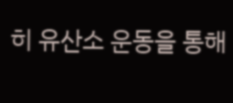히 유산소 운동을 통해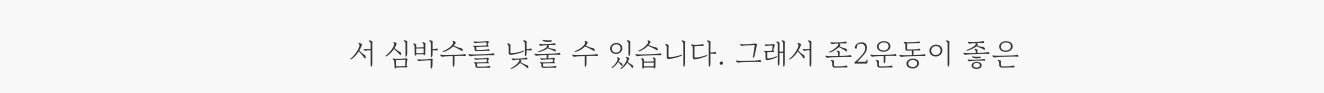서 심박수를 낮출 수 있습니다. 그래서 존2운동이 좋은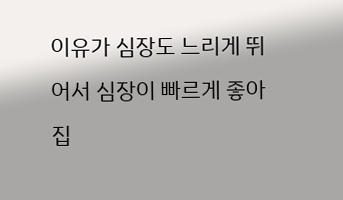이유가 심장도 느리게 뛰어서 심장이 빠르게 좋아집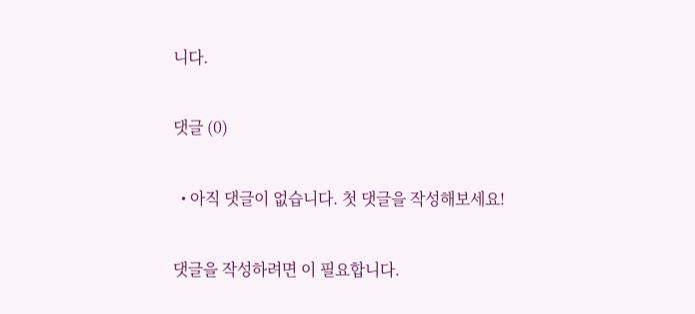니다.

댓글 (0)

  • 아직 댓글이 없습니다. 첫 댓글을 작성해보세요!

댓글을 작성하려면 이 필요합니다.